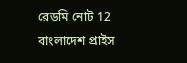রেডমি নোট 12 বাংলাদেশ প্রাইস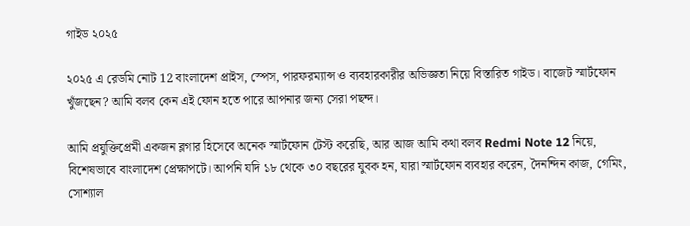গাইড ২০২৫

২০২৫ এ রেডমি নোট 12 বাংলাদেশ প্রাইস, স্পেস, পারফরম্যান্স ও ব্যবহারকারীর অভিজ্ঞতা নিয়ে বিস্তারিত গাইড। বাজেট স্মার্টফোন খুঁজছেন? আমি বলব কেন এই ফোন হতে পারে আপনার জন্য সেরা পছন্দ।

আমি প্রযুক্তিপ্রেমী একজন ব্লগার হিসেবে অনেক স্মার্টফোন টেস্ট করেছি, আর আজ আমি কথা বলব Redmi Note 12 নিয়ে, বিশেষভাবে বাংলাদেশ প্রেক্ষাপটে। আপনি যদি ১৮ থেকে ৩০ বছরের যুবক হন, যারা স্মার্টফোন ব্যবহার করেন, দৈনন্দিন কাজ, গেমিং, সোশ্যাল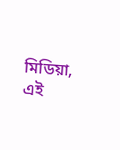মিডিয়া, এই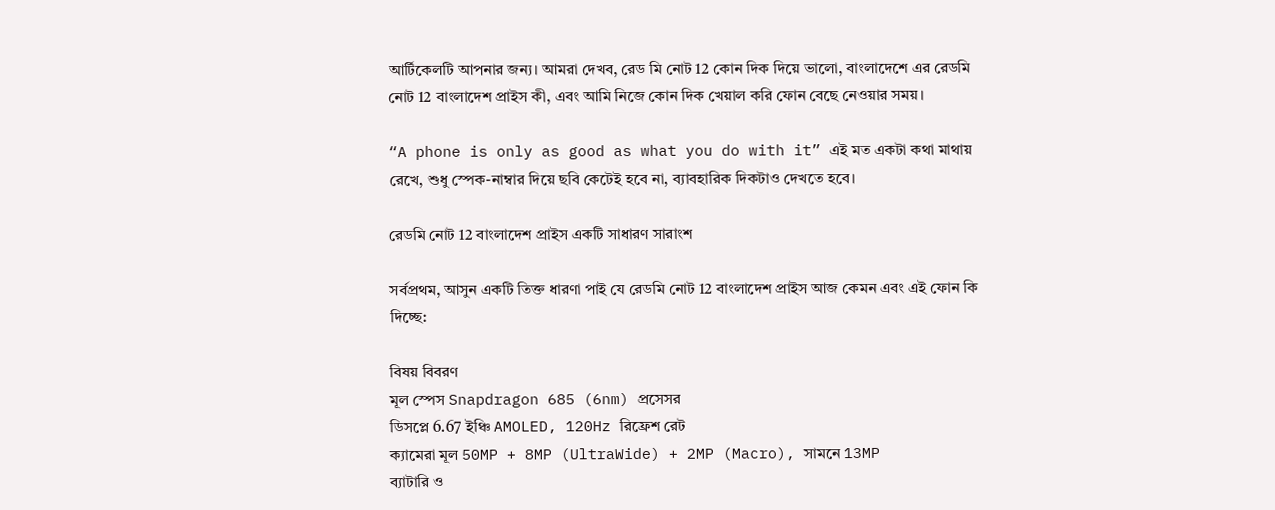আর্টিকেলটি আপনার জন্য। আমরা দেখব, রেড মি নোট 12 কোন দিক দিয়ে ভালো, বাংলাদেশে এর রেডমি নোট 12 বাংলাদেশ প্রাইস কী, এবং আমি নিজে কোন দিক খেয়াল করি ফোন বেছে নেওয়ার সময়।

“A phone is only as good as what you do with it” এই মত একটা কথা মাথায় রেখে, শুধু স্পেক-নাম্বার দিয়ে ছবি কেটেই হবে না, ব্যাবহারিক দিকটাও দেখতে হবে।

রেডমি নোট 12 বাংলাদেশ প্রাইস একটি সাধারণ সারাংশ

সর্বপ্রথম, আসুন একটি তিক্ত ধারণা পাই যে রেডমি নোট 12 বাংলাদেশ প্রাইস আজ কেমন এবং এই ফোন কি দিচ্ছে:

বিষয় বিবরণ
মূল স্পেস Snapdragon 685 (6nm) প্রসেসর
ডিসপ্লে 6.67 ইঞ্চি AMOLED, 120Hz রিফ্রেশ রেট
ক্যামেরা মূল 50MP + 8MP (UltraWide) + 2MP (Macro), সামনে 13MP
ব্যাটারি ও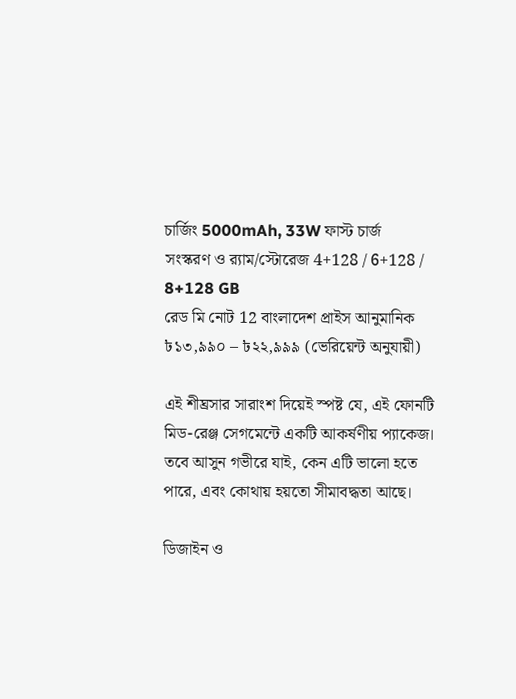চার্জিং 5000mAh, 33W ফাস্ট চার্জ
সংস্করণ ও র‍্যাম/স্টোরেজ 4+128 / 6+128 / 8+128 GB
রেড মি নোট 12 বাংলাদেশ প্রাইস আনুমানিক ৳১৩,৯৯০ – ৳২২,৯৯৯ (ভেরিয়েন্ট অনুযায়ী)

এই শীঘ্রসার সারাংশ দিয়েই স্পষ্ট যে, এই ফোনটি মিড-রেঞ্জ সেগমেন্টে একটি আকর্ষণীয় প্যাকেজ। তবে আসুন গভীরে যাই, কেন এটি ভালো হতে পারে, এবং কোথায় হয়তো সীমাবদ্ধতা আছে।

ডিজাইন ও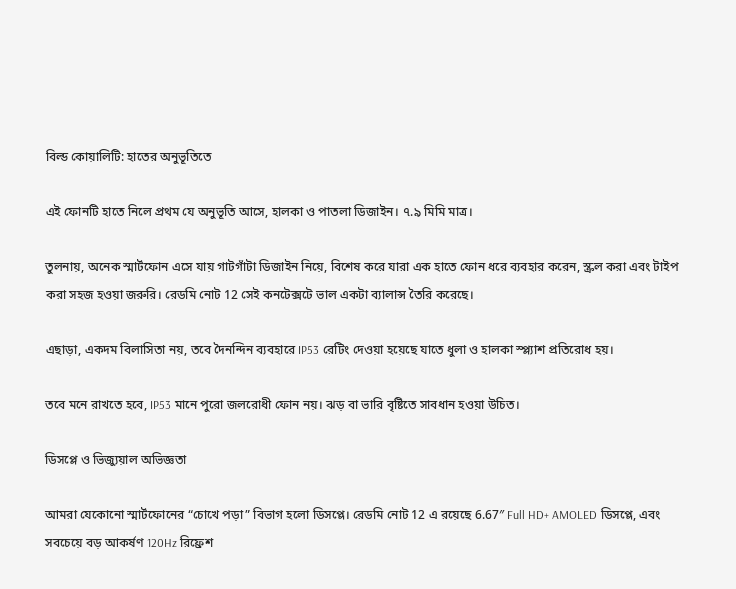বিল্ড কোয়ালিটি: হাতের অনুভূতিতে

এই ফোনটি হাতে নিলে প্রথম যে অনুভূতি আসে, হালকা ও পাতলা ডিজাইন। ৭.৯ মিমি মাত্র।

তুলনায়, অনেক স্মার্টফোন এসে যায় গাটগাঁটা ডিজাইন নিয়ে, বিশেষ করে যারা এক হাতে ফোন ধরে ব্যবহার করেন, স্ক্রল ‌করা এবং টাইপ করা সহজ হওয়া জরুরি। রেডমি নোট 12 সেই কনটেক্সটে ভাল একটা ব্যালান্স তৈরি করেছে।

এছাড়া, একদম বিলাসিতা নয়, তবে দৈনন্দিন ব্যবহারে IP53 রেটিং দেওয়া হয়েছে যাতে ধুলা ও হালকা স্প্ল্যাশ প্রতিরোধ হয়।

তবে মনে রাখতে হবে, IP53 মানে পুরো জলরোধী ফোন নয়। ঝড় বা ভারি বৃষ্টিতে সাবধান হওয়া উচিত।

ডিসপ্লে ও ভিজ্যুয়াল অভিজ্ঞতা

আমরা যেকোনো স্মার্টফোনের “চোখে পড়া” বিভাগ হলো ডিসপ্লে। রেডমি নোট 12 এ রয়েছে 6.67″ Full HD+ AMOLED ডিসপ্লে, এবং সবচেয়ে বড় আকর্ষণ 120Hz রিফ্রেশ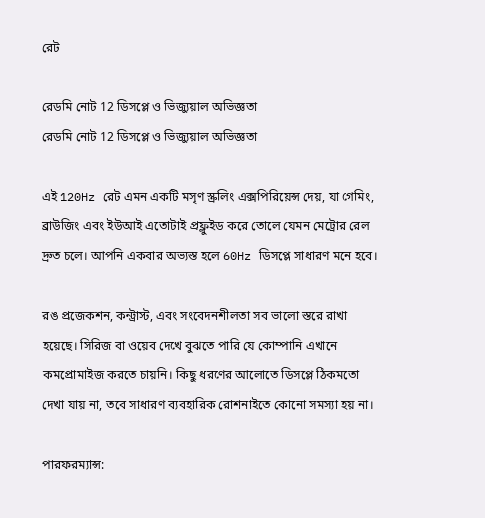রেট

রেডমি নোট 12 ডিসপ্লে ও ভিজ্যুয়াল অভিজ্ঞতা
রেডমি নোট 12 ডিসপ্লে ও ভিজ্যুয়াল অভিজ্ঞতা

এই 120Hz রেট এমন একটি মসৃণ স্ক্রলিং এক্সপিরিয়েন্স দেয়, যা গেমিং, ব্রাউজিং এবং ইউআই এতোটাই প্রফ্লুইড করে তোলে যেমন মেট্রোর রেল দ্রুত চলে। আপনি একবার অভ্যস্ত হলে 60Hz ডিসপ্লে সাধারণ মনে হবে।

রঙ প্রজেকশন, কন্ট্রাস্ট, এবং সংবেদনশীলতা সব ভালো স্তরে রাখা হয়েছে। সিরিজ বা ওয়েব দেখে বুঝতে পারি যে কোম্পানি এখানে কমপ্রোমাইজ করতে চায়নি। কিছু ধরণের আলোতে ডিসপ্লে ঠিকমতো দেখা যায় না, তবে সাধারণ ব্যবহারিক রোশনাইতে কোনো সমস্যা হয় না।

পারফরম্যান্স: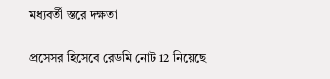মধ্যবর্তী স্তরে দক্ষতা

প্রসেসর হিসেবে রেডমি নোট 12 নিয়েছে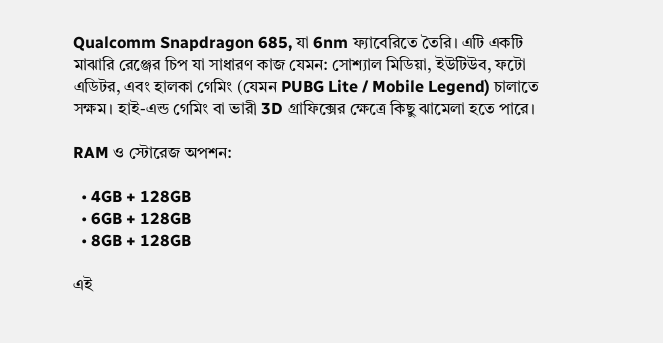Qualcomm Snapdragon 685, যা 6nm ফ্যাবেরিতে তৈরি। এটি একটি মাঝারি রেঞ্জের চিপ যা সাধারণ কাজ যেমন: সোশ্যাল মিডিয়া, ইউটিউব, ফটো এডিটর, এবং হালকা গেমিং (যেমন PUBG Lite / Mobile Legend) চালাতে সক্ষম। হাই-এন্ড গেমিং বা ভারী 3D গ্রাফিক্সের ক্ষেত্রে কিছু ঝামেলা হতে পারে।

RAM ও স্টোরেজ অপশন:

  • 4GB + 128GB
  • 6GB + 128GB
  • 8GB + 128GB

এই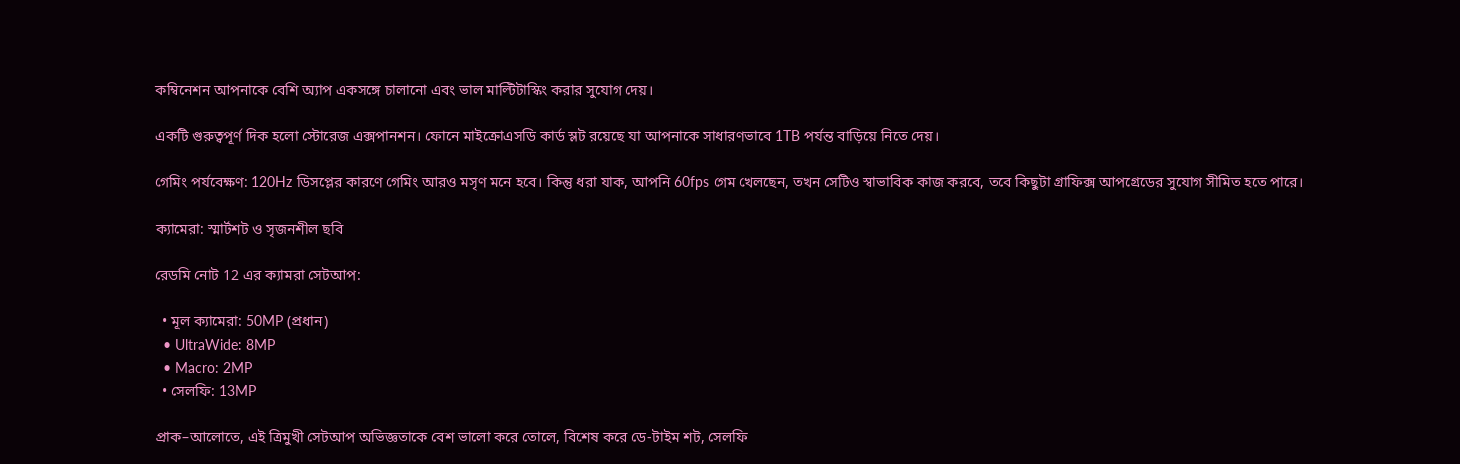কম্বিনেশন আপনাকে বেশি অ্যাপ একসঙ্গে চালানো এবং ভাল মাল্টিটাস্কিং করার সুযোগ দেয়।

একটি গুরুত্বপূর্ণ দিক হলো স্টোরেজ এক্সপানশন। ফোনে মাইক্রোএসডি কার্ড স্লট রয়েছে যা আপনাকে সাধারণভাবে 1TB পর্যন্ত বাড়িয়ে নিতে দেয়।

গেমিং পর্যবেক্ষণ: 120Hz ডিসপ্লের কারণে গেমিং আরও মসৃণ মনে হবে। কিন্তু ধরা যাক, আপনি 60fps গেম খেলছেন, তখন সেটিও স্বাভাবিক কাজ করবে, তবে কিছুটা গ্রাফিক্স আপগ্রেডের সুযোগ সীমিত হতে পারে।

ক্যামেরা: স্মার্টশট ও সৃজনশীল ছবি

রেডমি নোট 12 এর ক্যামরা সেটআপ:

  • মূল ক্যামেরা: 50MP (প্রধান)
  • UltraWide: 8MP
  • Macro: 2MP
  • সেলফি: 13MP

প্রাক–আলোতে, এই ত্রিমুখী সেটআপ অভিজ্ঞতাকে বেশ ভালো করে তোলে, বিশেষ করে ডে-টাইম শট, সেলফি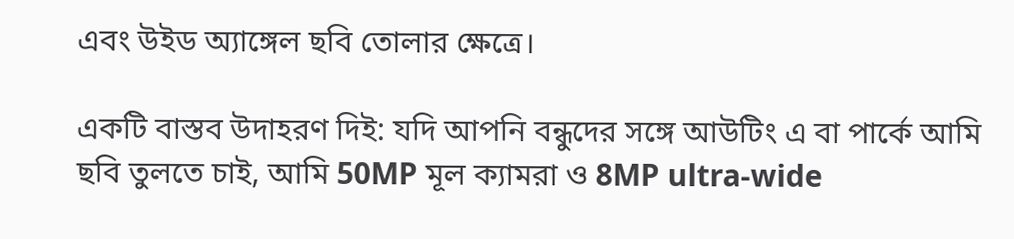এবং উইড অ্যাঙ্গেল ছবি তোলার ক্ষেত্রে।

একটি বাস্তব উদাহরণ দিই: যদি আপনি বন্ধুদের সঙ্গে আউটিং এ বা পার্কে আমি ছবি তুলতে চাই, আমি 50MP মূল ক্যামরা ও 8MP ultra-wide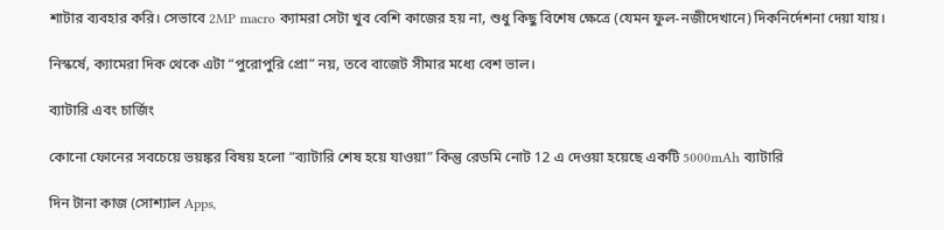শাটার ব্যবহার করি। সেভাবে 2MP macro ক্যামরা সেটা খুব বেশি কাজের হয় না, শুধু কিছু বিশেষ ক্ষেত্রে (যেমন ফুল-নজীদেখানে) দিকনির্দেশনা দেয়া যায়।

নিস্কর্ষে, ক্যামেরা দিক থেকে এটা “পুরোপুরি প্রো” নয়, তবে বাজেট সীমার মধ্যে বেশ ভাল।

ব্যাটারি এবং চার্জিং

কোনো ফোনের সবচেয়ে ভয়ঙ্কর বিষয় হলো “ব্যাটারি শেষ হয়ে যাওয়া” কিন্তু রেডমি নোট 12 এ দেওয়া হয়েছে একটি 5000mAh ব্যাটারি

দিন টানা কাজ (সোশ্যাল Apps,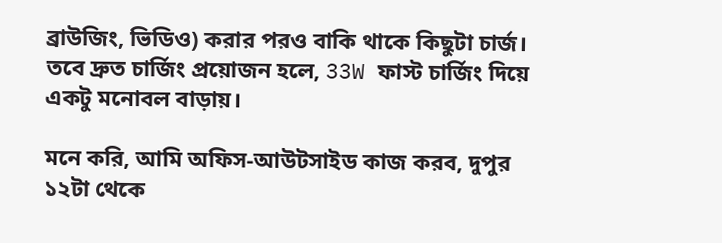ব্রাউজিং, ভিডিও) করার পরও বাকি থাকে কিছুটা চার্জ। তবে দ্রুত চার্জিং প্রয়োজন হলে, 33W ফাস্ট চার্জিং দিয়ে একটু মনোবল বাড়ায়।

মনে করি, আমি অফিস-আউটসাইড কাজ করব, দুপুর ১২টা থেকে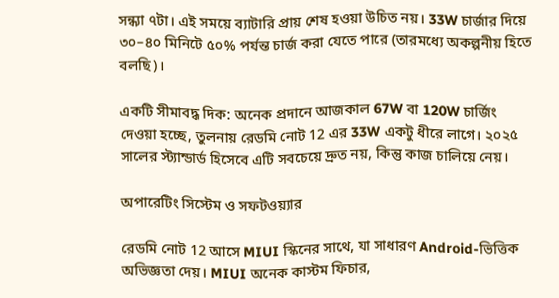সন্ধ্যা ৭টা। এই সময়ে ব্যাটারি প্রায় শেষ হওয়া উচিত নয়। 33W চার্জার দিয়ে ৩০–৪০ মিনিটে ৫০% পর্যন্ত চার্জ করা যেতে পারে (তারমধ্যে অকল্পনীয় হিতে বলছি)।

একটি সীমাবদ্ধ দিক: অনেক প্রদানে আজকাল 67W বা 120W চার্জিং দেওয়া হচ্ছে, তুলনায় রেডমি নোট 12 এর 33W একটু ধীরে লাগে। ২০২৫ সালের স্ট্যান্ডার্ড হিসেবে এটি সবচেয়ে দ্রুত নয়, কিন্তু কাজ চালিয়ে নেয়।

অপারেটিং সিস্টেম ও সফটওয়্যার

রেডমি নোট 12 আসে MIUI স্কিনের সাথে, যা সাধারণ Android-ভিত্তিক অভিজ্ঞতা দেয়। MIUI অনেক কাস্টম ফিচার,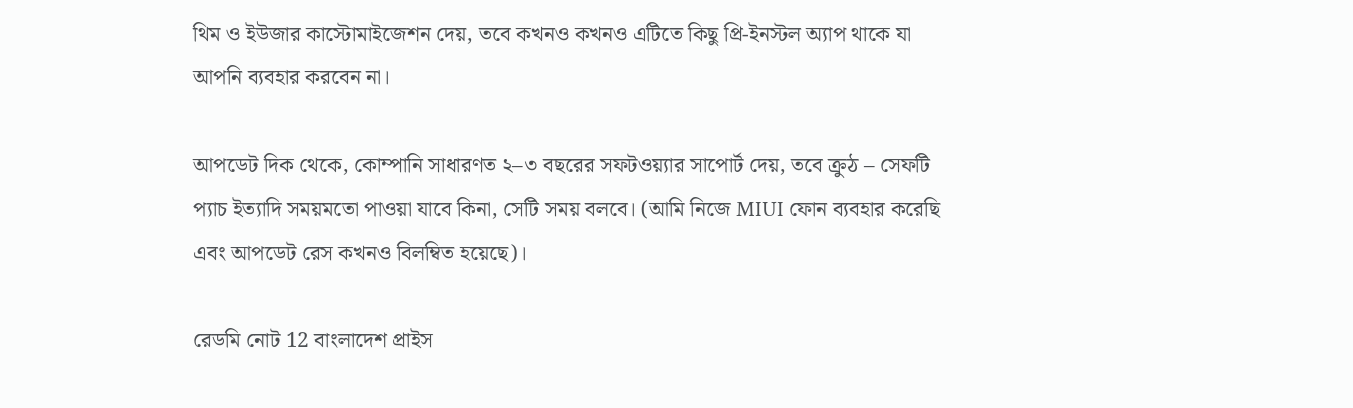থিম ও ইউজার কাস্টোমাইজেশন দেয়, তবে কখনও কখনও এটিতে কিছু প্রি-ইনস্টল অ্যাপ থাকে যা আপনি ব্যবহার করবেন না।

আপডেট দিক থেকে, কোম্পানি সাধারণত ২–৩ বছরের সফটওয়্যার সাপোর্ট দেয়, তবে ক্রুঠ – সেফটি প্যাচ ইত্যাদি সময়মতো পাওয়া যাবে কিনা, সেটি সময় বলবে। (আমি নিজে MIUI ফোন ব্যবহার করেছি এবং আপডেট রেস কখনও বিলম্বিত হয়েছে)।

রেডমি নোট 12 বাংলাদেশ প্রাইস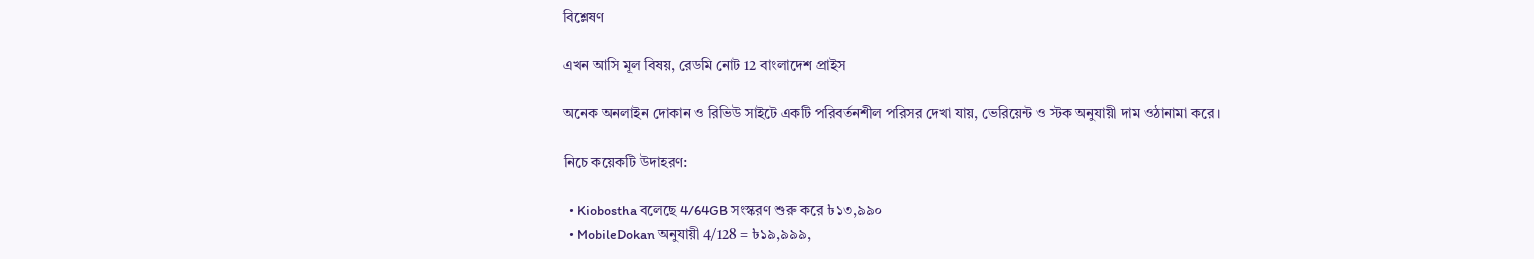বিশ্লেষণ

এখন আসি মূল বিষয়, রেডমি নোট 12 বাংলাদেশ প্রাইস

অনেক অনলাইন দোকান ও রিভিউ সাইটে একটি পরিবর্তনশীল পরিসর দেখা যায়, ভেরিয়েন্ট ও স্টক অনুযায়ী দাম ওঠানামা করে।

নিচে কয়েকটি উদাহরণ:

  • Kiobostha বলেছে 4/64GB সংস্করণ শুরু করে ৳১৩,৯৯০
  • MobileDokan অনুযায়ী 4/128 = ৳১৯,৯৯৯,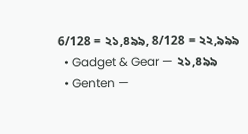6/128 = ২১,৪৯৯, 8/128 = ২২,৯৯৯
  • Gadget & Gear — ২১,৪৯৯
  • Genten —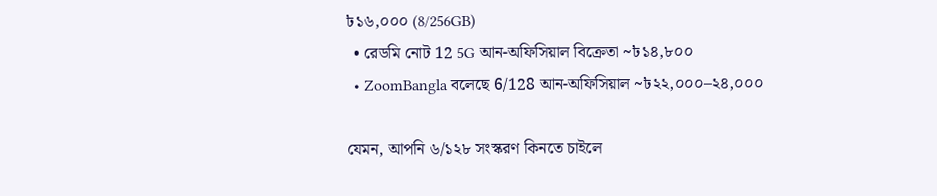৳১৬,০০০ (8/256GB)
  • রেডমি নোট 12 5G আন-অফিসিয়াল বিক্রেতা ~৳১৪,৮০০
  • ZoomBangla বলেছে 6/128 আন-অফিসিয়াল ~৳২২,০০০–২৪,০০০

যেমন, আপনি ৬/১২৮ সংস্করণ কিনতে চাইলে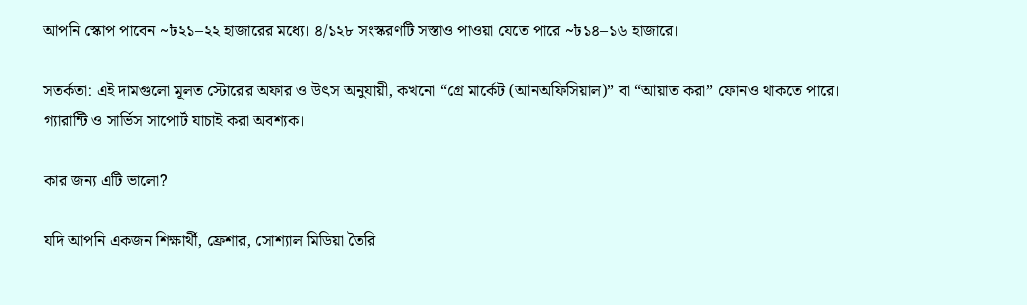আপনি স্কোপ পাবেন ~৳২১–২২ হাজারের মধ্যে। ৪/১২৮ সংস্করণটি সস্তাও পাওয়া যেতে পারে ~৳১৪–১৬ হাজারে।

সতর্কতা: এই দামগুলো মূলত স্টোরের অফার ও উৎস অনুযায়ী, কখনো “গ্রে মার্কেট (আনঅফিসিয়াল)” বা “আয়াত করা” ফোনও থাকতে পারে। গ্যারান্টি ও সার্ভিস সাপোর্ট যাচাই করা অবশ্যক।

কার জন্য এটি ভালো?

যদি আপনি একজন শিক্ষার্থী, ফ্রেশার, সোশ্যাল মিডিয়া তৈরি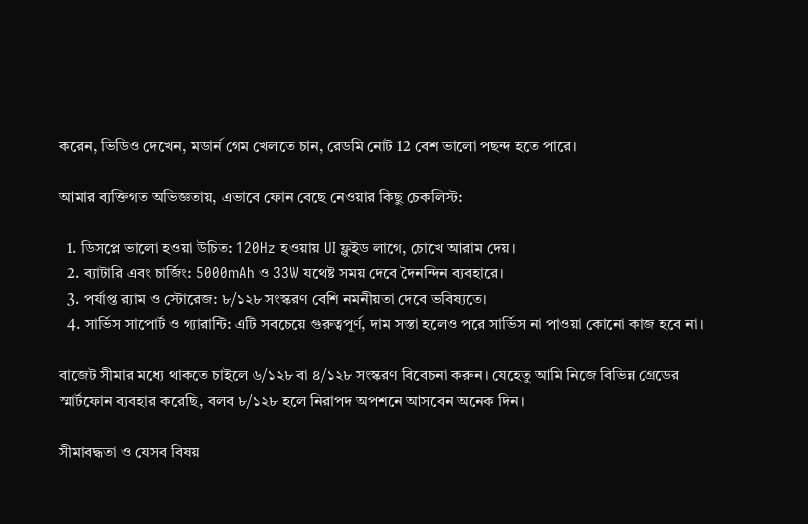করেন, ভিডিও দেখেন, মডার্ন গেম খেলতে চান, রেডমি নোট 12 বেশ ভালো পছন্দ হতে পারে।

আমার ব্যক্তিগত অভিজ্ঞতায়, এভাবে ফোন বেছে নেওয়ার কিছু চেকলিস্ট:

  1. ডিসপ্লে ভালো হওয়া উচিত: 120Hz হওয়ায় UI ফ্লুইড লাগে, চোখে আরাম দেয়।
  2. ব্যাটারি এবং চার্জিং: 5000mAh ও 33W যথেষ্ট সময় দেবে দৈনন্দিন ব্যবহারে।
  3. পর্যাপ্ত র‍্যাম ও স্টোরেজ: ৮/১২৮ সংস্করণ বেশি নমনীয়তা দেবে ভবিষ্যতে।
  4. সার্ভিস সাপোর্ট ও গ্যারান্টি: এটি সবচেয়ে গুরুত্বপূর্ণ, দাম সস্তা হলেও পরে সার্ভিস না পাওয়া কোনো কাজ হবে না।

বাজেট সীমার মধ্যে থাকতে চাইলে ৬/১২৮ বা ৪/১২৮ সংস্করণ বিবেচনা করুন। যেহেতু আমি নিজে বিভিন্ন গ্রেডের স্মার্টফোন ব্যবহার করেছি, বলব ৮/১২৮ হলে নিরাপদ অপশনে আসবেন অনেক দিন।

সীমাবদ্ধতা ও যেসব বিষয়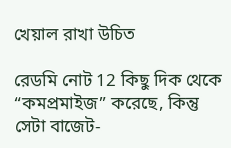খেয়াল রাখা উচিত

রেডমি নোট 12 কিছু দিক থেকে “কমপ্রমাইজ” করেছে, কিন্তু সেটা বাজেট-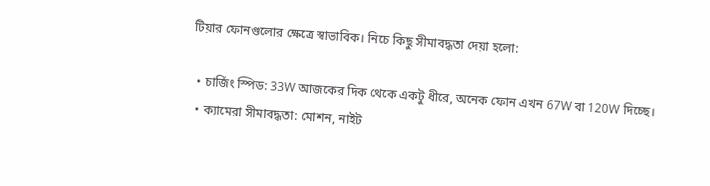টিয়ার ফোনগুলোর ক্ষেত্রে স্বাভাবিক। নিচে কিছু সীমাবদ্ধতা দেয়া হলো:

  • চার্জিং স্পিড: 33W আজকের দিক থেকে একটু ধীরে, অনেক ফোন এখন 67W বা 120W দিচ্ছে।
  • ক্যামেরা সীমাবদ্ধতা: মোশন, নাইট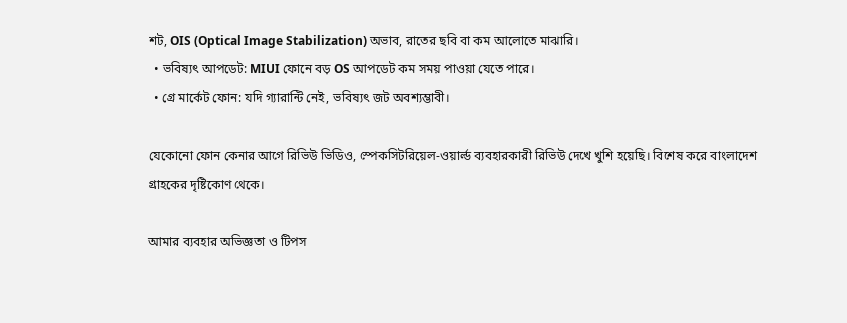শট, OIS (Optical Image Stabilization) অভাব, রাতের ছবি বা কম আলোতে মাঝারি।
  • ভবিষ্যৎ আপডেট: MIUI ফোনে বড় OS আপডেট কম সময় পাওয়া যেতে পারে।
  • গ্রে মার্কেট ফোন: যদি গ্যারান্টি নেই, ভবিষ্যৎ জট অবশ্যম্ভাবী।

যেকোনো ফোন কেনার আগে রিভিউ ভিডিও, স্পেকসিটরিয়েল-ওয়ার্ল্ড ব্যবহারকারী রিভিউ দেখে খুশি হয়েছি। বিশেষ করে বাংলাদেশ গ্রাহকের দৃষ্টিকোণ থেকে।

আমার ব্যবহার অভিজ্ঞতা ও টিপস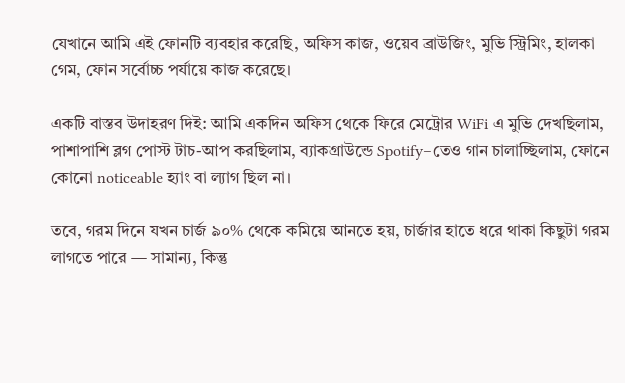যেখানে আমি এই ফোনটি ব্যবহার করেছি, অফিস কাজ, ওয়েব ব্রাউজিং, মুভি স্ট্রিমিং, হালকা গেম, ফোন সর্বোচ্চ পর্যায়ে কাজ করেছে।

একটি বাস্তব উদাহরণ দিই: আমি একদিন অফিস থেকে ফিরে মেট্রোর WiFi এ মুভি দেখছিলাম, পাশাপাশি ব্লগ পোস্ট টাচ-আপ করছিলাম, ব্যাকগ্রাউন্ডে Spotify–তেও গান চালাচ্ছিলাম, ফোনে কোনো noticeable হ্যাং বা ল্যাগ ছিল না।

তবে, গরম দিনে যখন চার্জ ৯০% থেকে কমিয়ে আনতে হয়, চার্জার হাতে ধরে থাকা কিছুটা গরম লাগতে পারে — সামান্য, কিন্তু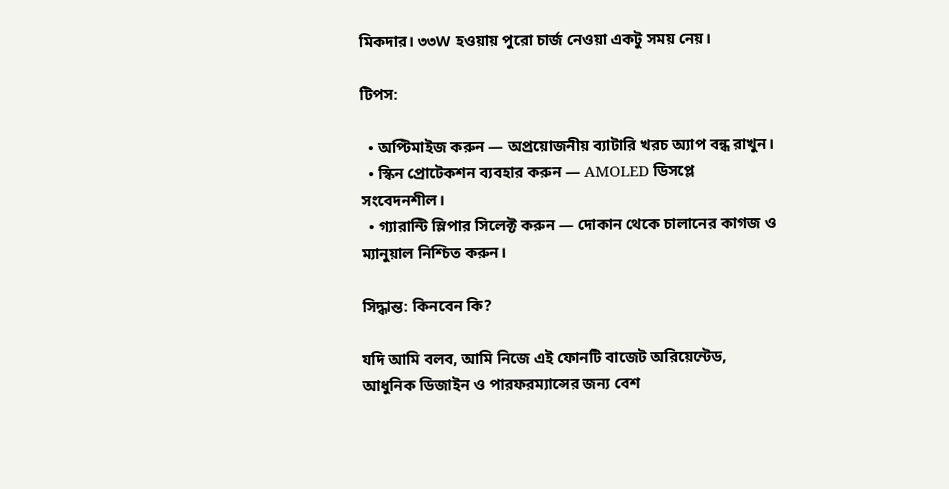মিকদার। ৩৩W হওয়ায় পুরো চার্জ নেওয়া একটু সময় নেয়।

টিপস:

  • অপ্টিমাইজ করুন — অপ্রয়োজনীয় ব্যাটারি খরচ অ্যাপ বন্ধ রাখুন।
  • স্কিন প্রোটেকশন ব্যবহার করুন — AMOLED ডিসপ্লে সংবেদনশীল।
  • গ্যারান্টি স্লিপার সিলেক্ট করুন — দোকান থেকে চালানের কাগজ ও ম্যানুয়াল নিশ্চিত করুন।

সিদ্ধান্ত: কিনবেন কি?

যদি আমি বলব, আমি নিজে এই ফোনটি বাজেট অরিয়েন্টেড, আধুনিক ডিজাইন ও পারফরম্যান্সের জন্য বেশ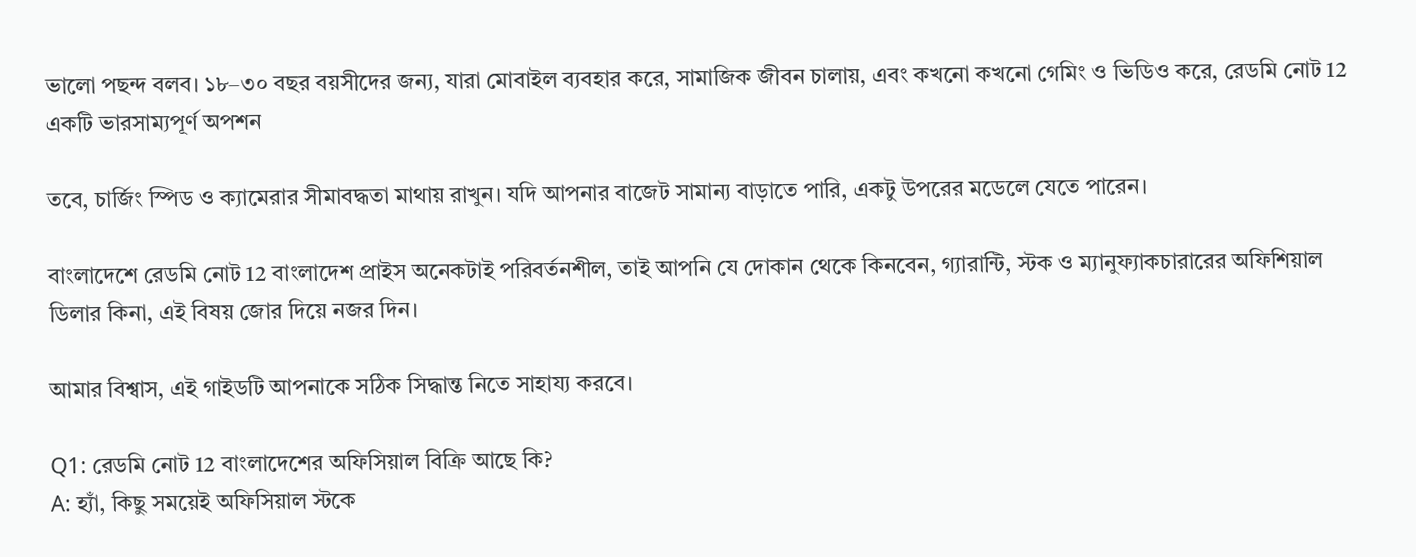ভালো পছন্দ বলব। ১৮–৩০ বছর বয়সীদের জন্য, যারা মোবাইল ব্যবহার করে, সামাজিক জীবন চালায়, এবং কখনো কখনো গেমিং ও ভিডিও করে, রেডমি নোট 12 একটি ভারসাম্যপূর্ণ অপশন

তবে, চার্জিং স্পিড ও ক্যামেরার সীমাবদ্ধতা মাথায় রাখুন। যদি আপনার বাজেট সামান্য বাড়াতে পারি, একটু উপরের মডেলে যেতে পারেন।

বাংলাদেশে রেডমি নোট 12 বাংলাদেশ প্রাইস অনেকটাই পরিবর্তনশীল, তাই আপনি যে দোকান থেকে কিনবেন, গ্যারান্টি, স্টক ও ম্যানুফ্যাকচারারের অফিশিয়াল ডিলার কিনা, এই বিষয় জোর দিয়ে নজর দিন।

আমার বিশ্বাস, এই গাইডটি আপনাকে সঠিক সিদ্ধান্ত নিতে সাহায্য করবে।

Q1: রেডমি নোট 12 বাংলাদেশের অফিসিয়াল বিক্রি আছে কি?
A: হ্যাঁ, কিছু সময়েই অফিসিয়াল স্টকে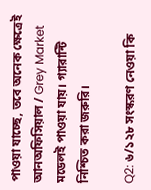পাওয়া যাচ্ছে, তবে অনেক ক্ষেত্রেই আনঅফিসিয়াল / Grey Market মডেলই পাওয়া যায়। গ্যারান্টি নিশ্চিত করা জরুরি।

Q2: ৬/১২৮ সংস্করণ নেওয়া কি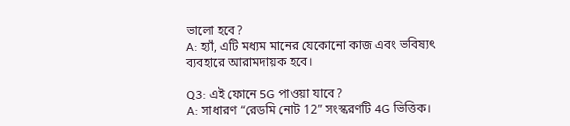ভালো হবে?
A: হ্যাঁ, এটি মধ্যম মানের যেকোনো কাজ এবং ভবিষ্যৎ ব্যবহারে আরামদায়ক হবে।

Q3: এই ফোনে 5G পাওয়া যাবে?
A: সাধারণ “রেডমি নোট 12” সংস্করণটি 4G ভিত্তিক।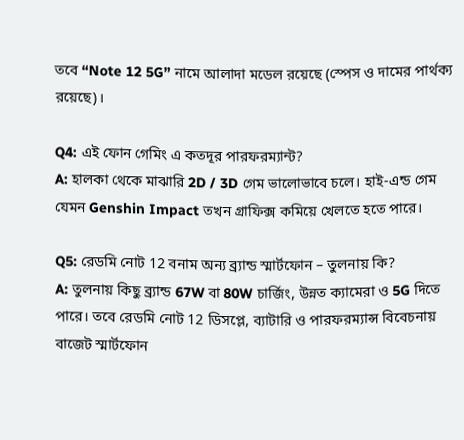তবে “Note 12 5G” নামে আলাদা মডেল রয়েছে (স্পেস ও দামের পার্থক্য রয়েছে)।

Q4: এই ফোন গেমিং এ কতদূর পারফরম্যান্ট?
A: হালকা থেকে মাঝারি 2D / 3D গেম ভালোভাবে চলে। হাই-এন্ড গেম যেমন Genshin Impact তখন গ্রাফিক্স কমিয়ে খেলতে হতে পারে।

Q5: রেডমি নোট 12 বনাম অন্য ব্র্যান্ড স্মার্টফোন – তুলনায় কি?
A: তুলনায় কিছু ব্র্যান্ড 67W বা 80W চার্জিং, উন্নত ক্যামেরা ও 5G দিতে পারে। তবে রেডমি নোট 12 ডিসপ্লে, ব্যাটারি ও পারফরম্যান্স বিবেচনায় বাজেট স্মার্টফোন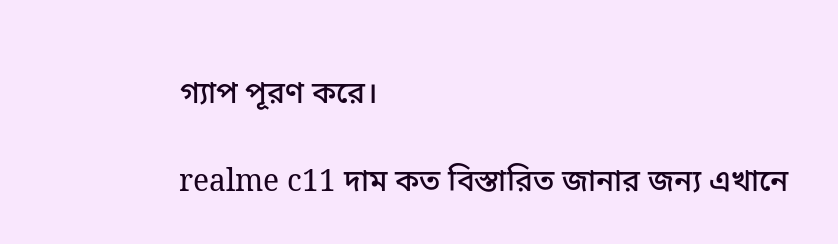গ্যাপ পূরণ করে।

realme c11 দাম কত বিস্তারিত জানার জন্য এখানে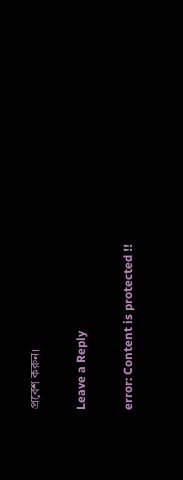প্রবেশ করুন।

Leave a Reply

error: Content is protected !!